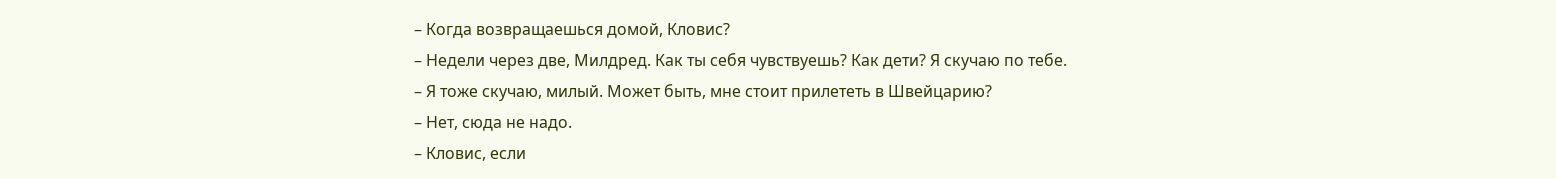– Когда возвращаешься домой, Кловис?
– Недели через две, Милдред. Как ты себя чувствуешь? Как дети? Я скучаю по тебе.
– Я тоже скучаю, милый. Может быть, мне стоит прилететь в Швейцарию?
– Нет, сюда не надо.
– Кловис, если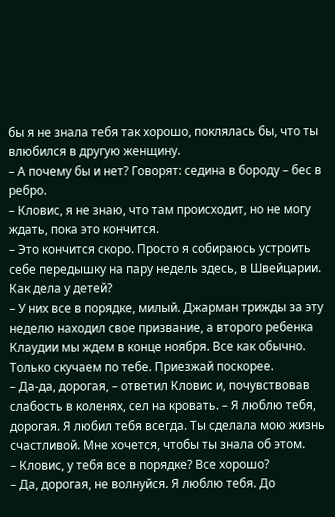бы я не знала тебя так хорошо, поклялась бы, что ты влюбился в другую женщину.
– А почему бы и нет? Говорят: седина в бороду – бес в ребро.
– Кловис, я не знаю, что там происходит, но не могу ждать, пока это кончится.
– Это кончится скоро. Просто я собираюсь устроить себе передышку на пару недель здесь, в Швейцарии. Как дела у детей?
– У них все в порядке, милый. Джарман трижды за эту неделю находил свое призвание, а второго ребенка Клаудии мы ждем в конце ноября. Все как обычно. Только скучаем по тебе. Приезжай поскорее.
– Да-да, дорогая, – ответил Кловис и, почувствовав слабость в коленях, сел на кровать. – Я люблю тебя, дорогая. Я любил тебя всегда. Ты сделала мою жизнь счастливой. Мне хочется, чтобы ты знала об этом.
– Кловис, у тебя все в порядке? Все хорошо?
– Да, дорогая, не волнуйся. Я люблю тебя. До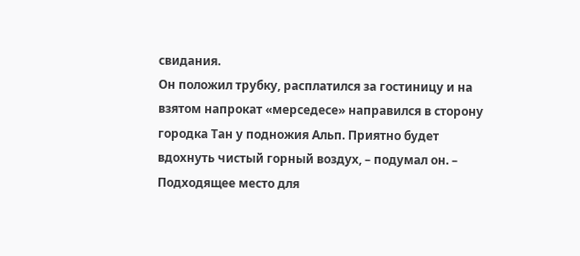свидания.
Он положил трубку, расплатился за гостиницу и на взятом напрокат «мерседесе» направился в сторону городка Тан у подножия Альп. Приятно будет вдохнуть чистый горный воздух, – подумал он. – Подходящее место для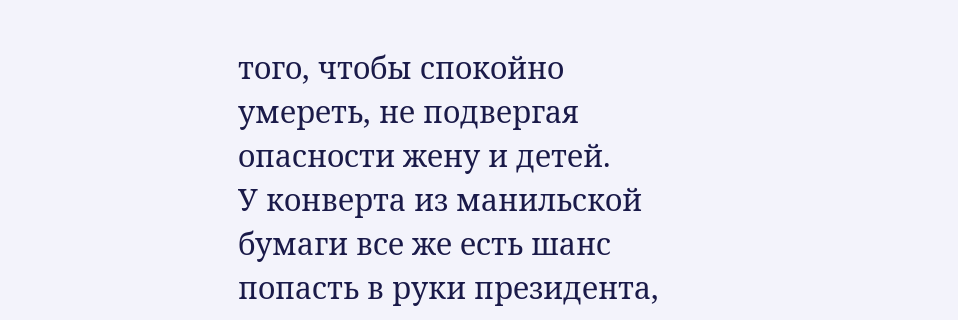того, чтобы спокойно умереть, не подвергая опасности жену и детей.
У конверта из манильской бумаги все же есть шанс попасть в руки президента,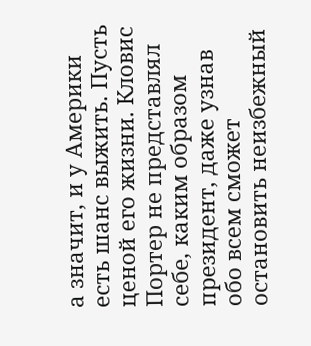а значит, и у Америки есть шанс выжить. Пусть ценой его жизни. Кловис Портер не представлял себе, каким образом президент, даже узнав обо всем сможет остановить неизбежный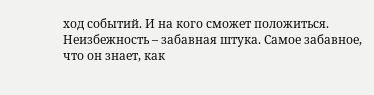ход событий. И на кого сможет положиться.
Неизбежность – забавная штука. Самое забавное, что он знает, как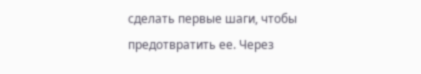сделать первые шаги, чтобы предотвратить ее. Через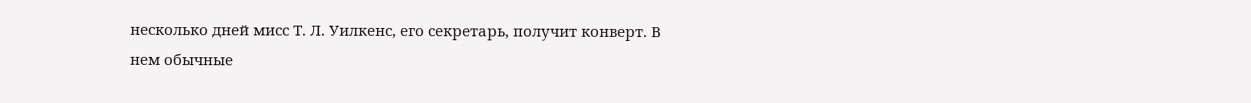несколько дней мисс Т. Л. Уилкенс, его секретарь, получит конверт. В нем обычные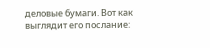деловые бумаги. Вот как выглядит его послание: